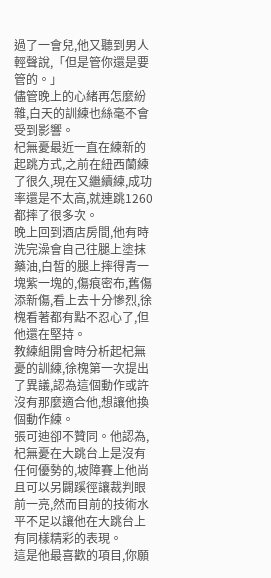過了一會兒,他又聽到男人輕聲說,「但是管你還是要管的。」
儘管晚上的心緒再怎麼紛雜,白天的訓練也絲毫不會受到影響。
杞無憂最近一直在練新的起跳方式,之前在紐西蘭練了很久,現在又繼續練,成功率還是不太高,就連跳1260都摔了很多次。
晚上回到酒店房間,他有時洗完澡會自己往腿上塗抹藥油,白皙的腿上摔得青一塊紫一塊的,傷痕密布,舊傷添新傷,看上去十分慘烈,徐槐看著都有點不忍心了,但他還在堅持。
教練組開會時分析起杞無憂的訓練,徐槐第一次提出了異議,認為這個動作或許沒有那麼適合他,想讓他換個動作練。
張可迪卻不贊同。他認為,杞無憂在大跳台上是沒有任何優勢的,坡障賽上他尚且可以另闢蹊徑讓裁判眼前一亮,然而目前的技術水平不足以讓他在大跳台上有同樣精彩的表現。
這是他最喜歡的項目,你願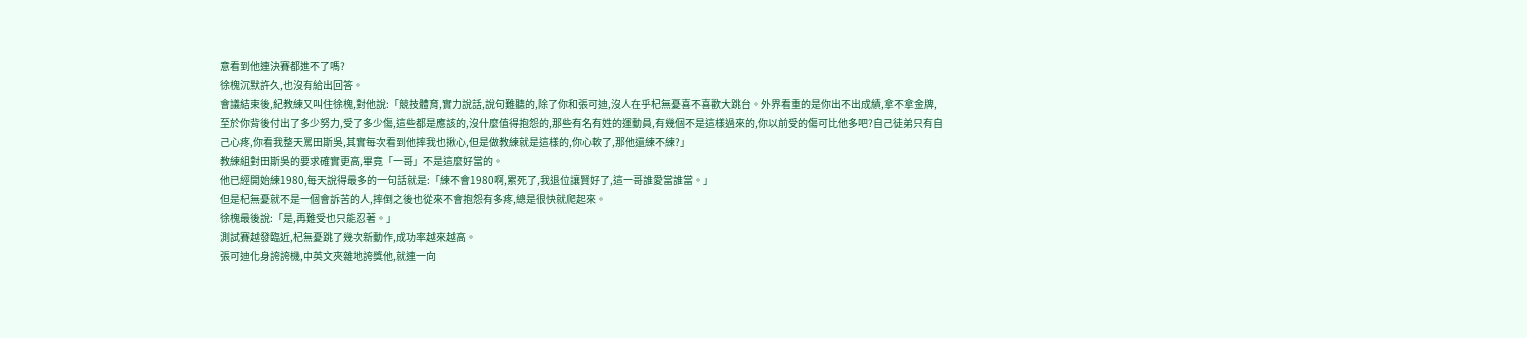意看到他連決賽都進不了嗎?
徐槐沉默許久,也沒有給出回答。
會議結束後,紀教練又叫住徐槐,對他說:「競技體育,實力說話,說句難聽的,除了你和張可迪,沒人在乎杞無憂喜不喜歡大跳台。外界看重的是你出不出成績,拿不拿金牌,至於你背後付出了多少努力,受了多少傷,這些都是應該的,沒什麼值得抱怨的,那些有名有姓的運動員,有幾個不是這樣過來的,你以前受的傷可比他多吧?自己徒弟只有自己心疼,你看我整天罵田斯吳,其實每次看到他摔我也揪心,但是做教練就是這樣的,你心軟了,那他還練不練?」
教練組對田斯吳的要求確實更高,畢竟「一哥」不是這麼好當的。
他已經開始練1980,每天說得最多的一句話就是:「練不會1980啊,累死了,我退位讓賢好了,這一哥誰愛當誰當。」
但是杞無憂就不是一個會訴苦的人,摔倒之後也從來不會抱怨有多疼,總是很快就爬起來。
徐槐最後說:「是,再難受也只能忍著。」
測試賽越發臨近,杞無憂跳了幾次新動作,成功率越來越高。
張可迪化身誇誇機,中英文夾雜地誇獎他,就連一向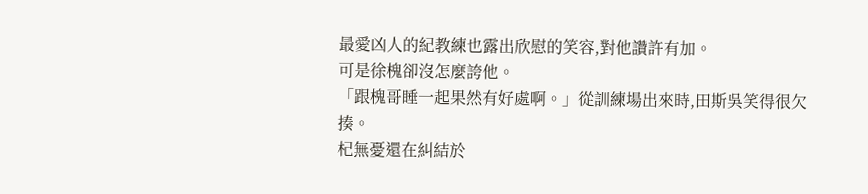最愛凶人的紀教練也露出欣慰的笑容,對他讚許有加。
可是徐槐卻沒怎麼誇他。
「跟槐哥睡一起果然有好處啊。」從訓練場出來時,田斯吳笑得很欠揍。
杞無憂還在糾結於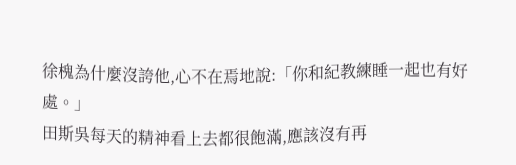徐槐為什麼沒誇他,心不在焉地說:「你和紀教練睡一起也有好處。」
田斯吳每天的精神看上去都很飽滿,應該沒有再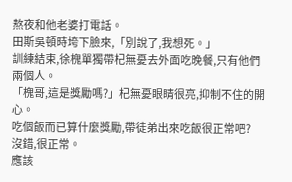熬夜和他老婆打電話。
田斯吳頓時垮下臉來,「別說了,我想死。」
訓練結束,徐槐單獨帶杞無憂去外面吃晚餐,只有他們兩個人。
「槐哥,這是獎勵嗎?」杞無憂眼睛很亮,抑制不住的開心。
吃個飯而已算什麼獎勵,帶徒弟出來吃飯很正常吧?
沒錯,很正常。
應該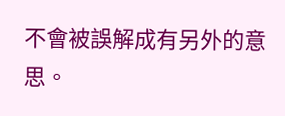不會被誤解成有另外的意思。